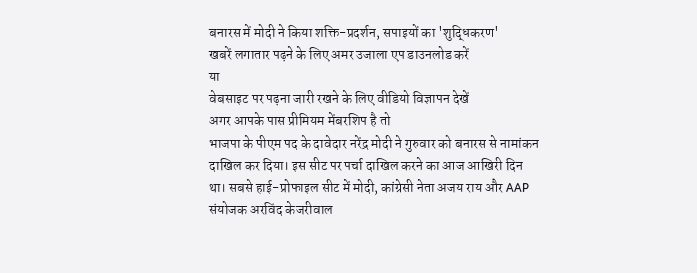बनारस में मोदी ने किया शक्ति-प्रदर्शन, सपाइयों का 'शुद्धिकरण'
खबरें लगातार पढ़ने के लिए अमर उजाला एप डाउनलोड करें
या
वेबसाइट पर पढ़ना जारी रखने के लिए वीडियो विज्ञापन देखें
अगर आपके पास प्रीमियम मेंबरशिप है तो
भाजपा के पीएम पद के दावेदार नरेंद्र मोदी ने गुरुवार को बनारस से नामांकन दाखिल कर दिया। इस सीट पर पर्चा दाखिल करने का आज आखिरी दिन था। सबसे हाई-प्रोफाइल सीट में मोदी, कांग्रेसी नेता अजय राय और AAP संयोजक अरविंद केजरीवाल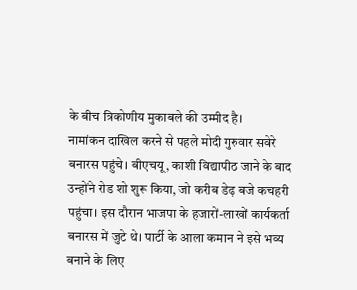के बीच त्रिकोणीय मुकाबले की उम्मीद है।
नामांकन दाखिल करने से पहले मोदी गुरुवार सवेरे बनारस पहुंचे। बीएचयू, काशी विद्यापीठ जाने के बाद उन्होंने रोड शो शुरू किया, जो करीब डेढ़ बजे कचहरी पहुंचा। इस दौरान भाजपा के हजारों-लाखों कार्यकर्ता बनारस में जुटे थे। पार्टी के आला कमान ने इसे भव्य बनाने के लिए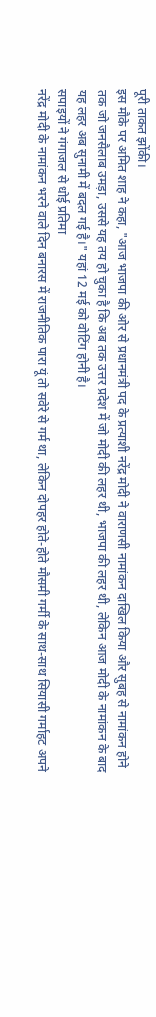पूरी ताकत झोंकी।
इस मौके पर अमित शाह ने कहा, "आज भाजपा की ओर से प्रधानमंत्री पद के प्रत्याशी नरेंद्र मोदी ने वाराणसी नामांकन दाखिल किया और सुबह से नामांकन होने तक जो जनसैलाब उमड़ा, उससे यह तय हो चुका है कि अब तक उत्तर प्रदेश में जो मोदी की लहर थी, भाजपा की लहर थी, लेकिन आज मोदी के नामांकन के बाद यह लहर अब सुनामी में बदल गई है।" यहां 12 मई को वोटिंग होनी है।
सपाइयों ने गंगाजल से धोई प्रतिमा
नरेंद्र मोदी के नामांकन भरने वाले दिन बनारस में राजनीतिक पारा यूं तो सवेरे से गर्म था, लेकिन दोपहर होते-होते मौसमी गर्मी के साथ-साथ सियासी गर्माहट अपने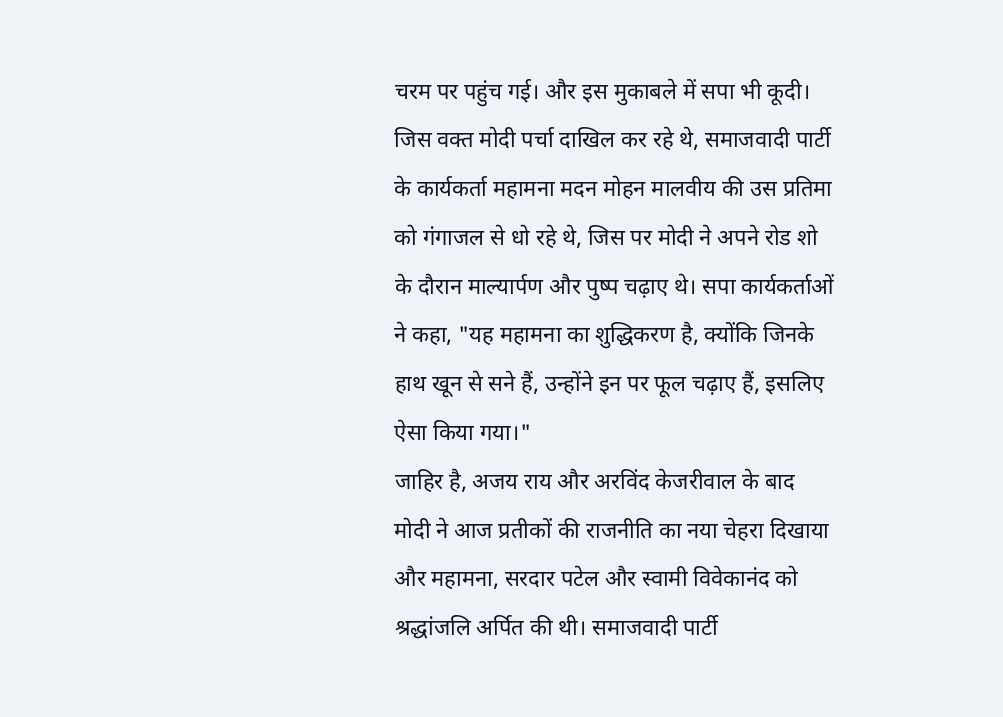चरम पर पहुंच गई। और इस मुकाबले में सपा भी कूदी।
जिस वक्त मोदी पर्चा दाखिल कर रहे थे, समाजवादी पार्टी के कार्यकर्ता महामना मदन मोहन मालवीय की उस प्रतिमा को गंगाजल से धो रहे थे, जिस पर मोदी ने अपने रोड शो के दौरान माल्यार्पण और पुष्प चढ़ाए थे। सपा कार्यकर्ताओं ने कहा, "यह महामना का शुद्धिकरण है, क्योंकि जिनके हाथ खून से सने हैं, उन्होंने इन पर फूल चढ़ाए हैं, इसलिए ऐसा किया गया।"
जाहिर है, अजय राय और अरविंद केजरीवाल के बाद मोदी ने आज प्रतीकों की राजनीति का नया चेहरा दिखाया और महामना, सरदार पटेल और स्वामी विवेकानंद को श्रद्धांजलि अर्पित की थी। समाजवादी पार्टी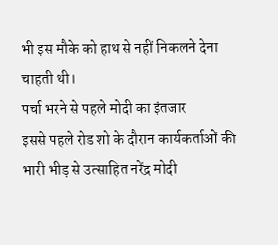भी इस मौके को हाथ से नहीं निकलने देना चाहती थी।
पर्चा भरने से पहले मोदी का इंतजार
इससे पहले रोड शो के दौरान कार्यकर्ताओं की भारी भीड़ से उत्साहित नरेंद्र मोदी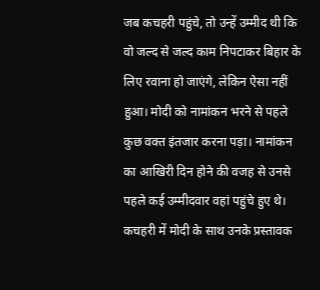जब कचहरी पहुंचे, तो उन्हें उम्मीद थी कि वो जल्द से जल्द काम निपटाकर बिहार के लिए रवाना हो जाएंगे, लेकिन ऐसा नहीं हुआ। मोदी को नामांकन भरने से पहले कुछ वक्त इंतजार करना पड़ा। नामांकन का आखिरी दिन होने की वजह से उनसे पहले कई उम्मीदवार वहां पहुंचे हुए थे।
कचहरी में मोदी के साथ उनके प्रस्तावक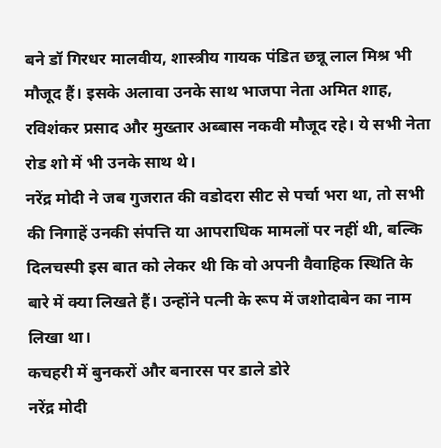बने डॉ गिरधर मालवीय, शास्त्रीय गायक पंडित छन्नू लाल मिश्र भी मौजूद हैं। इसके अलावा उनके साथ भाजपा नेता अमित शाह, रविशंकर प्रसाद और मुख्तार अब्बास नकवी मौजूद रहे। ये सभी नेता रोड शो में भी उनके साथ थे।
नरेंद्र मोदी ने जब गुजरात की वडोदरा सीट से पर्चा भरा था, तो सभी की निगाहें उनकी संपत्ति या आपराधिक मामलों पर नहीं थी, बल्कि दिलचस्पी इस बात को लेकर थी कि वो अपनी वैवाहिक स्थिति के बारे में क्या लिखते हैं। उन्होंने पत्नी के रूप में जशोदाबेन का नाम लिखा था।
कचहरी में बुनकरों और बनारस पर डाले डोरे
नरेंद्र मोदी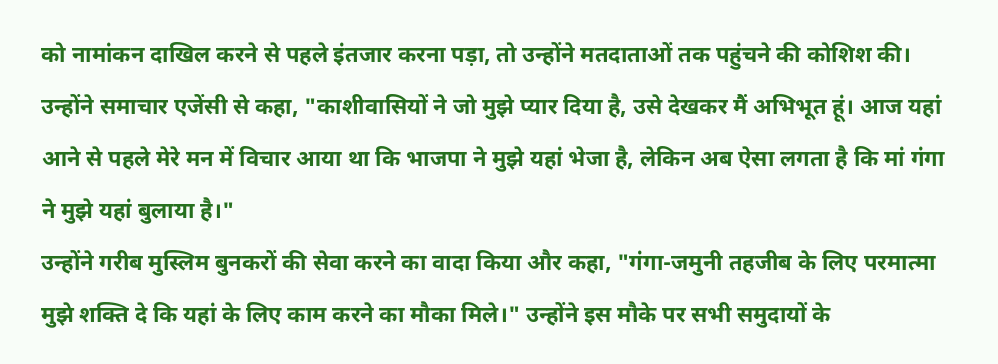को नामांकन दाखिल करने से पहले इंतजार करना पड़ा, तो उन्होंने मतदाताओं तक पहुंचने की कोशिश की। उन्होंने समाचार एजेंसी से कहा, "काशीवासियों ने जो मुझे प्यार दिया है, उसे देखकर मैं अभिभूत हूं। आज यहां आने से पहले मेरे मन में विचार आया था कि भाजपा ने मुझे यहां भेजा है, लेकिन अब ऐसा लगता है कि मां गंगा ने मुझे यहां बुलाया है।"
उन्होंने गरीब मुस्लिम बुनकरों की सेवा करने का वादा किया और कहा, "गंगा-जमुनी तहजीब के लिए परमात्मा मुझे शक्ति दे कि यहां के लिए काम करने का मौका मिले।" उन्होंने इस मौके पर सभी समुदायों के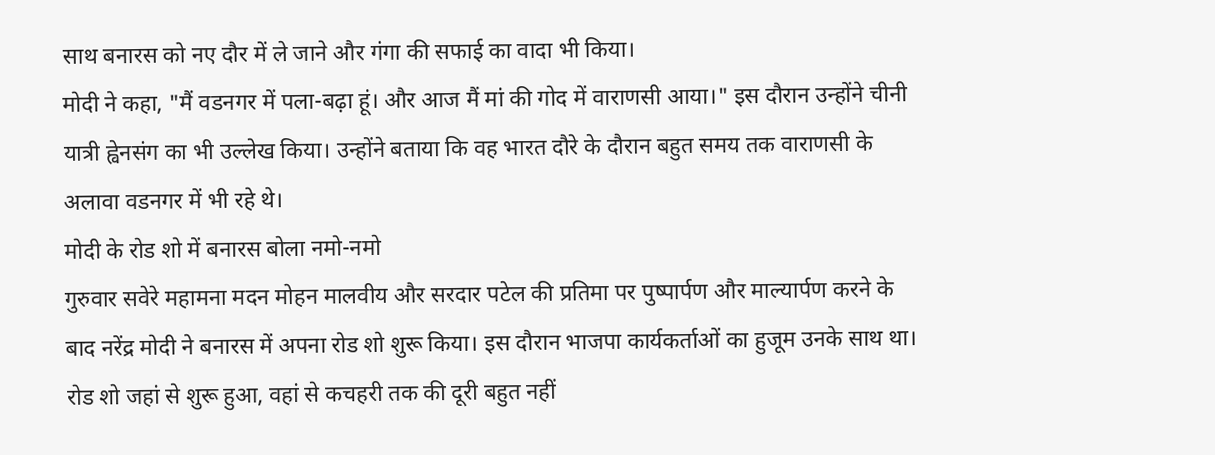साथ बनारस को नए दौर में ले जाने और गंगा की सफाई का वादा भी किया।
मोदी ने कहा, "मैं वडनगर में पला-बढ़ा हूं। और आज मैं मां की गोद में वाराणसी आया।" इस दौरान उन्होंने चीनी यात्री ह्वेनसंग का भी उल्लेख किया। उन्होंने बताया कि वह भारत दौरे के दौरान बहुत समय तक वाराणसी के अलावा वडनगर में भी रहे थे।
मोदी के रोड शो में बनारस बोला नमो-नमो
गुरुवार सवेरे महामना मदन मोहन मालवीय और सरदार पटेल की प्रतिमा पर पुष्पार्पण और माल्यार्पण करने के बाद नरेंद्र मोदी ने बनारस में अपना रोड शो शुरू किया। इस दौरान भाजपा कार्यकर्ताओं का हुजूम उनके साथ था। रोड शो जहां से शुरू हुआ, वहां से कचहरी तक की दूरी बहुत नहीं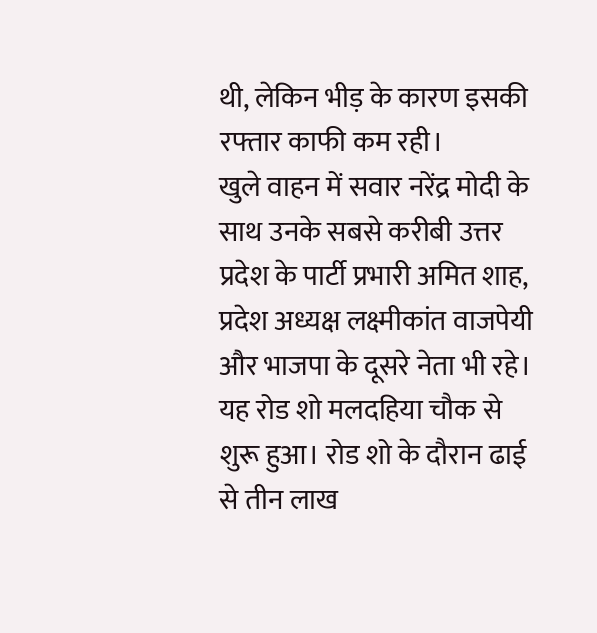थी, लेकिन भीड़ के कारण इसकी रफ्तार काफी कम रही।
खुले वाहन में सवार नरेंद्र मोदी के साथ उनके सबसे करीबी उत्तर प्रदेश के पार्टी प्रभारी अमित शाह, प्रदेश अध्यक्ष लक्ष्मीकांत वाजपेयी और भाजपा के दूसरे नेता भी रहे। यह रोड शो मलदहिया चौक से शुरू हुआ। रोड शो के दौरान ढाई से तीन लाख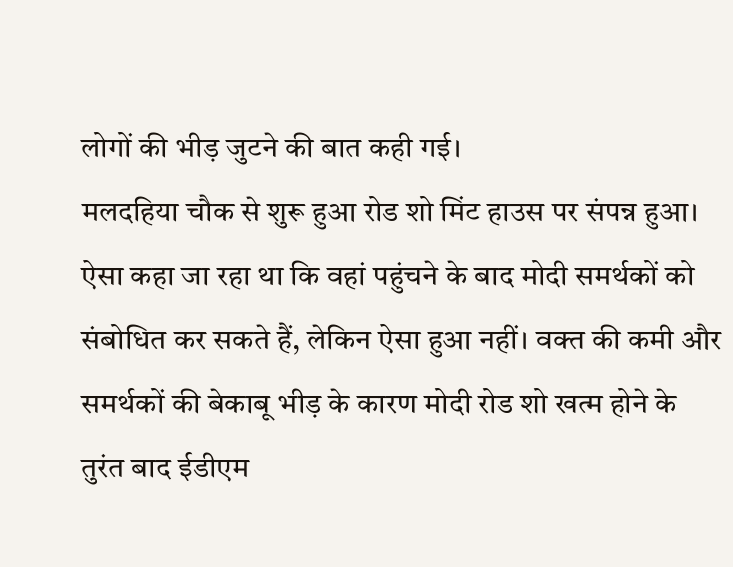लोगों की भीड़ जुटने की बात कही गई।
मलदहिया चौक से शुरू हुआ रोड शो मिंट हाउस पर संपन्न हुआ। ऐसा कहा जा रहा था कि वहां पहुंचने के बाद मोदी समर्थकों को संबोधित कर सकते हैं, लेकिन ऐसा हुआ नहीं। वक्त की कमी और समर्थकों की बेकाबू भीड़ के कारण मोदी रोड शो खत्म होने के तुरंत बाद ईडीएम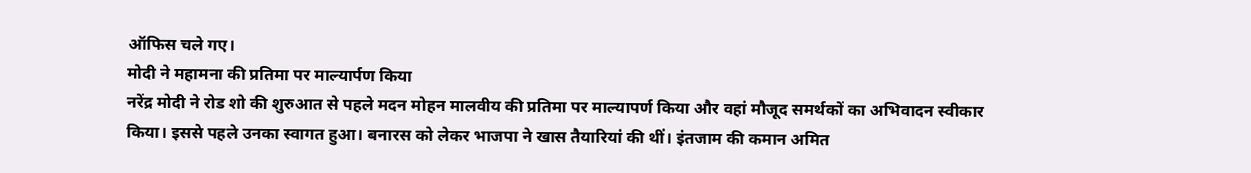ऑफिस चले गए।
मोदी ने महामना की प्रतिमा पर माल्यार्पण किया
नरेंद्र मोदी ने रोड शो की शुरुआत से पहले मदन मोहन मालवीय की प्रतिमा पर माल्यापर्ण किया और वहां मौजूद समर्थकों का अभिवादन स्वीकार किया। इससे पहले उनका स्वागत हुआ। बनारस को लेकर भाजपा ने खास तैयारियां की थीं। इंतजाम की कमान अमित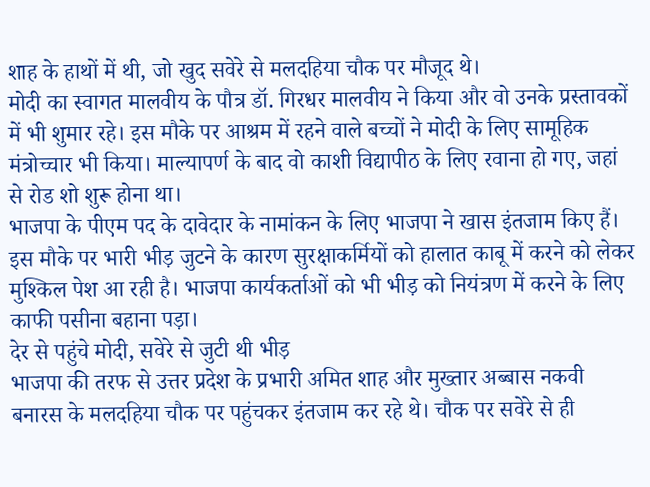शाह के हाथों में थी, जो खुद सवेरे से मलदहिया चौक पर मौजूद थे।
मोदी का स्वागत मालवीय के पौत्र डॉ. गिरधर मालवीय ने किया और वो उनके प्रस्तावकों में भी शुमार रहे। इस मौके पर आश्रम में रहने वाले बच्चों ने मोदी के लिए सामूहिक मंत्रोच्चार भी किया। माल्यापर्ण के बाद वो काशी विद्यापीठ के लिए रवाना हो गए, जहां से रोड शो शुरू होना था।
भाजपा के पीएम पद के दावेदार के नामांकन के लिए भाजपा ने खास इंतजाम किए हैं। इस मौके पर भारी भीड़ जुटने के कारण सुरक्षाकर्मियों को हालात काबू में करने को लेकर मुश्किल पेश आ रही है। भाजपा कार्यकर्ताओं को भी भीड़ को नियंत्रण में करने के लिए काफी पसीना बहाना पड़ा।
देर से पहुंचे मोदी, सवेरे से जुटी थी भीड़
भाजपा की तरफ से उत्तर प्रदेश के प्रभारी अमित शाह और मुख्तार अब्बास नकवी बनारस के मलदहिया चौक पर पहुंचकर इंतजाम कर रहे थे। चौक पर सवेरे से ही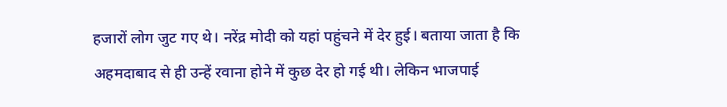हजारों लोग जुट गए थे। नरेंद्र मोदी को यहां पहुंचने में देर हुई। बताया जाता है कि अहमदाबाद से ही उन्हें रवाना होने में कुछ देर हो गई थी। लेकिन भाजपाई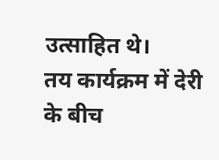उत्साहित थे।
तय कार्यक्रम में देरी के बीच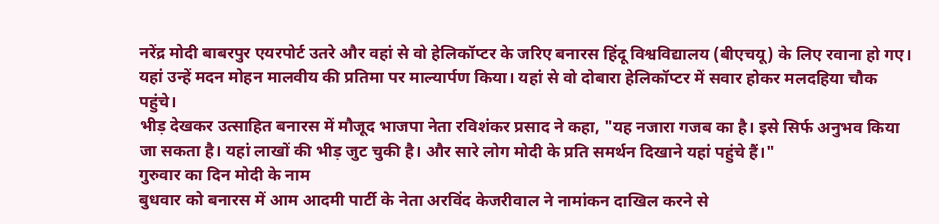नरेंद्र मोदी बाबरपुर एयरपोर्ट उतरे और वहां से वो हेलिकॉप्टर के जरिए बनारस हिंदू विश्वविद्यालय (बीएचयू) के लिए रवाना हो गए। यहां उन्हें मदन मोहन मालवीय की प्रतिमा पर माल्यार्पण किया। यहां से वो दोबारा हेलिकॉप्टर में सवार होकर मलदहिया चौक पहुंचे।
भीड़ देखकर उत्साहित बनारस में मौजूद भाजपा नेता रविशंकर प्रसाद ने कहा, "यह नजारा गजब का है। इसे सिर्फ अनुभव किया जा सकता है। यहां लाखों की भीड़ जुट चुकी है। और सारे लोग मोदी के प्रति समर्थन दिखाने यहां पहुंचे हैं।"
गुरुवार का दिन मोदी के नाम
बुधवार को बनारस में आम आदमी पार्टी के नेता अरविंद केजरीवाल ने नामांकन दाखिल करने से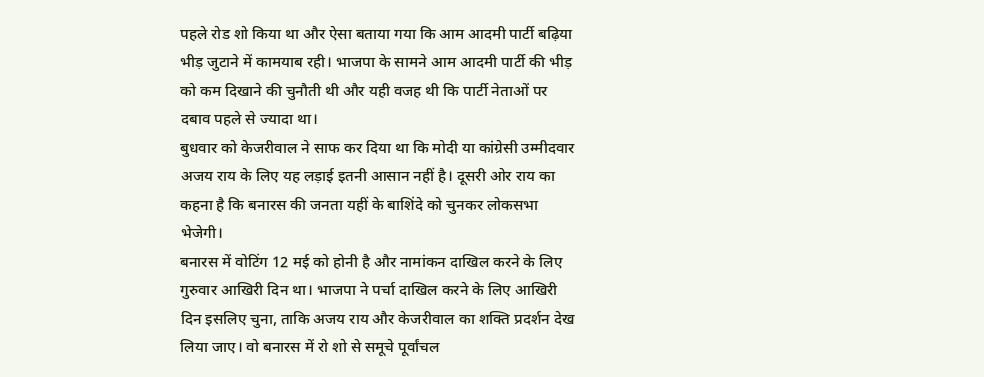पहले रोड शो किया था और ऐसा बताया गया कि आम आदमी पार्टी बढ़िया भीड़ जुटाने में कामयाब रही। भाजपा के सामने आम आदमी पार्टी की भीड़ को कम दिखाने की चुनौती थी और यही वजह थी कि पार्टी नेताओं पर दबाव पहले से ज्यादा था।
बुधवार को केजरीवाल ने साफ कर दिया था कि मोदी या कांग्रेसी उम्मीदवार अजय राय के लिए यह लड़ाई इतनी आसान नहीं है। दूसरी ओर राय का कहना है कि बनारस की जनता यहीं के बाशिंदे को चुनकर लोकसभा भेजेगी।
बनारस में वोटिंग 12 मई को होनी है और नामांकन दाखिल करने के लिए गुरुवार आखिरी दिन था। भाजपा ने पर्चा दाखिल करने के लिए आखिरी दिन इसलिए चुना, ताकि अजय राय और केजरीवाल का शक्ति प्रदर्शन देख लिया जाए। वो बनारस में रो शो से समूचे पूर्वांचल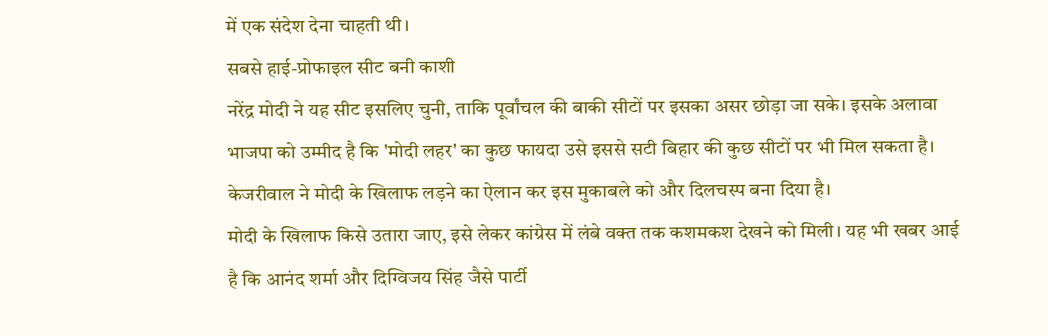में एक संदेश देना चाहती थी।
सबसे हाई-प्रोफाइल सीट बनी काशी
नरेंद्र मोदी ने यह सीट इसलिए चुनी, ताकि पूर्वांचल की बाकी सीटों पर इसका असर छोड़ा जा सके। इसके अलावा भाजपा को उम्मीद है कि 'मोदी लहर' का कुछ फायदा उसे इससे सटी बिहार की कुछ सीटों पर भी मिल सकता है। केजरीवाल ने मोदी के खिलाफ लड़ने का ऐलान कर इस मुकाबले को और दिलचस्प बना दिया है।
मोदी के खिलाफ किसे उतारा जाए, इसे लेकर कांग्रेस में लंबे वक्त तक कशमकश देखने को मिली। यह भी खबर आई है कि आनंद शर्मा और दिग्विजय सिंह जैसे पार्टी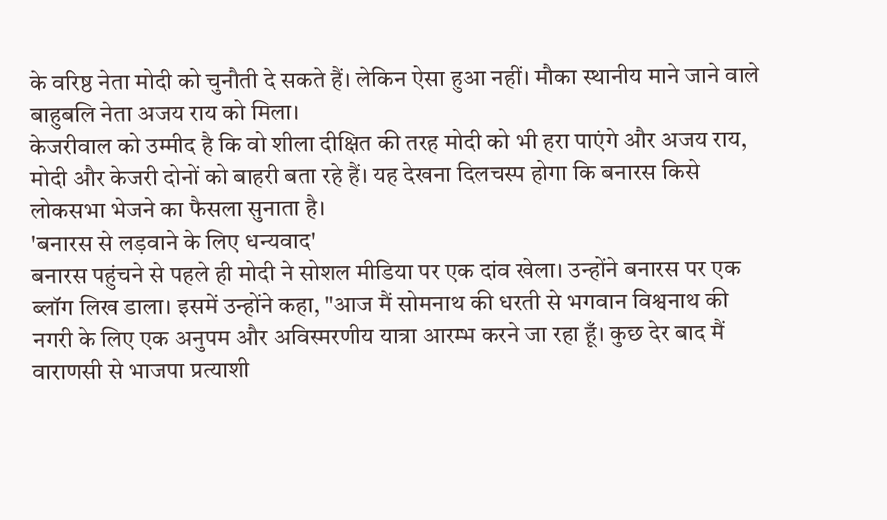के वरिष्ठ नेता मोदी को चुनौती दे सकते हैं। लेकिन ऐसा हुआ नहीं। मौका स्थानीय माने जाने वाले बाहुबलि नेता अजय राय को मिला।
केजरीवाल को उम्मीद है कि वो शीला दीक्षित की तरह मोदी को भी हरा पाएंगे और अजय राय, मोदी और केजरी दोनों को बाहरी बता रहे हैं। यह देखना दिलचस्प होगा कि बनारस किसे लोकसभा भेजने का फैसला सुनाता है।
'बनारस से लड़वाने के लिए धन्यवाद'
बनारस पहुंचने से पहले ही मोदी ने सोशल मीडिया पर एक दांव खेला। उन्होंने बनारस पर एक ब्लॉग लिख डाला। इसमें उन्होंने कहा, "आज मैं सोमनाथ की धरती से भगवान विश्वनाथ की नगरी के लिए एक अनुपम और अविस्मरणीय यात्रा आरम्भ करने जा रहा हूँ। कुछ देर बाद मैं वाराणसी से भाजपा प्रत्याशी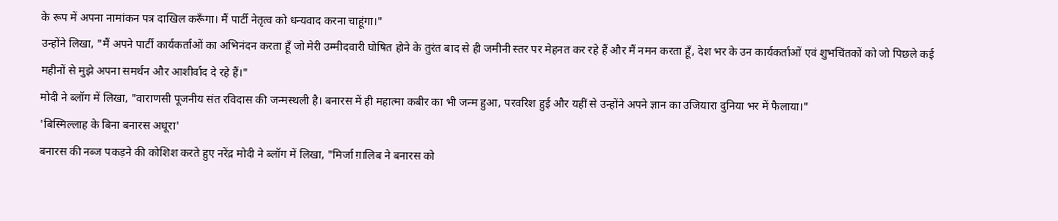के रूप में अपना नामांकन पत्र दाखिल करूँगा। मैं पार्टी नेतृत्व को धन्यवाद करना चाहूंगा।"
उन्होंने लिखा, "मैं अपने पार्टी कार्यकर्ताओं का अभिनंदन करता हूँ जो मेरी उम्मीदवारी घोषित होने के तुरंत बाद से ही जमीनी स्तर पर मेहनत कर रहे हैं और मैं नमन करता हूँ, देश भर के उन कार्यकर्ताओं एवं शुभचिंतकों को जो पिछले कई महीनों से मुझे अपना समर्थन और आशीर्वाद दे रहे हैं।"
मोदी ने ब्लॉग में लिखा, "वाराणसी पूजनीय संत रविदास की जन्मस्थली है। बनारस में ही महात्मा कबीर का भी जन्म हुआ, परवरिश हुई और यहीं से उन्होंने अपने ज्ञान का उजियारा दुनिया भर में फैलाया।"
'बिस्मिल्लाह के बिना बनारस अधूरा'
बनारस की नब्ज पकड़ने की कोशिश करते हुए नरेंद्र मोदी ने ब्लॉग में लिखा, "मिर्जा ग़ालिब ने बनारस को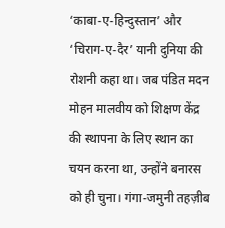‘काबा-ए-हिन्दुस्तान’ और ‘चिराग-ए-दैर’ यानी दुनिया की रोशनी कहा था। जब पंडित मदन मोहन मालवीय को शिक्षण केंद्र की स्थापना के लिए स्थान का चयन करना था, उन्होंने बनारस को ही चुना। गंगा-जमुनी तहज़ीब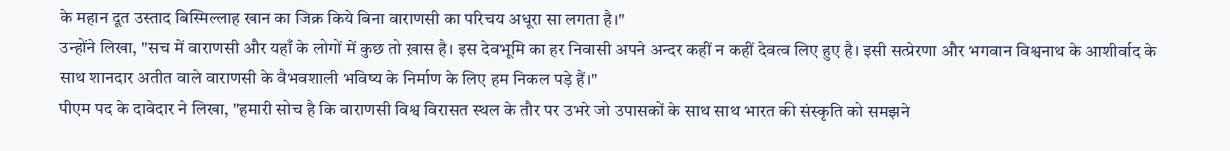के महान दूत उस्ताद बिस्मिल्लाह खान का जिक्र किये बिना वाराणसी का परिचय अधूरा सा लगता है।"
उन्होंने लिखा, "सच में वाराणसी और यहाँ के लोगों में कुछ तो ख़ास है। इस देवभूमि का हर निवासी अपने अन्दर कहीं न कहीं देवत्व लिए हुए है। इसी सत्प्रेरणा और भगवान विश्वनाथ के आशीर्वाद के साथ शानदार अतीत वाले वाराणसी के वैभवशाली भविष्य के निर्माण के लिए हम निकल पड़े हैं।"
पीएम पद के दावेदार ने लिखा, "हमारी सोच है कि वाराणसी विश्व विरासत स्थल के तौर पर उभरे जो उपासकों के साथ साथ भारत की संस्कृति को समझने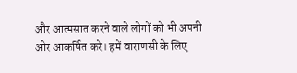और आत्मसात करने वाले लोगों को भी अपनी ओर आकर्षित करे। हमें वाराणसी के लिए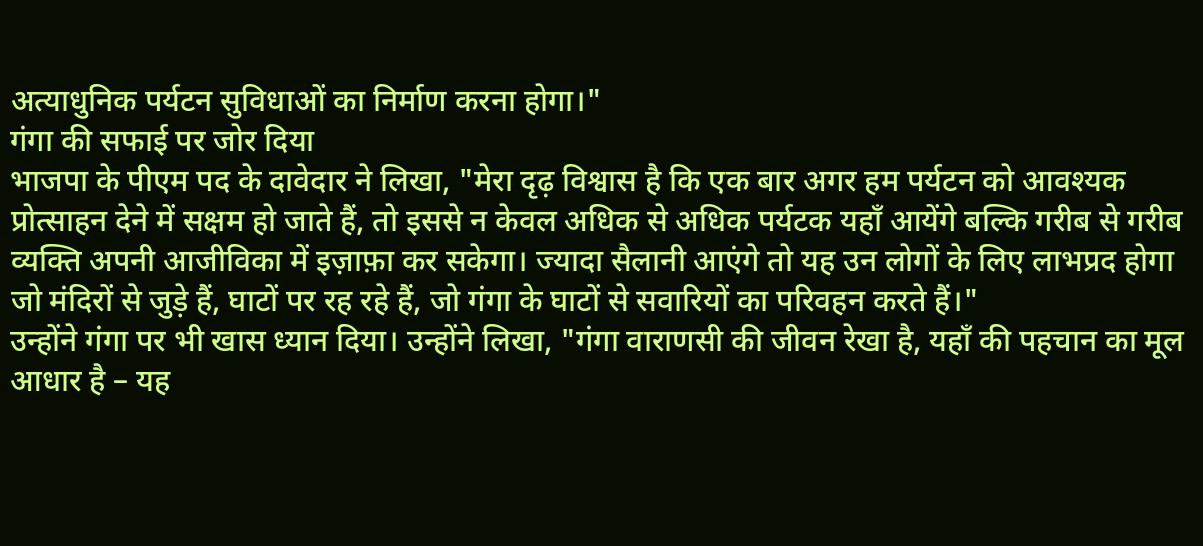अत्याधुनिक पर्यटन सुविधाओं का निर्माण करना होगा।"
गंगा की सफाई पर जोर दिया
भाजपा के पीएम पद के दावेदार ने लिखा, "मेरा दृढ़ विश्वास है कि एक बार अगर हम पर्यटन को आवश्यक प्रोत्साहन देने में सक्षम हो जाते हैं, तो इससे न केवल अधिक से अधिक पर्यटक यहाँ आयेंगे बल्कि गरीब से गरीब व्यक्ति अपनी आजीविका में इज़ाफ़ा कर सकेगा। ज्यादा सैलानी आएंगे तो यह उन लोगों के लिए लाभप्रद होगा जो मंदिरों से जुड़े हैं, घाटों पर रह रहे हैं, जो गंगा के घाटों से सवारियों का परिवहन करते हैं।"
उन्होंने गंगा पर भी खास ध्यान दिया। उन्होंने लिखा, "गंगा वाराणसी की जीवन रेखा है, यहाँ की पहचान का मूल आधार है – यह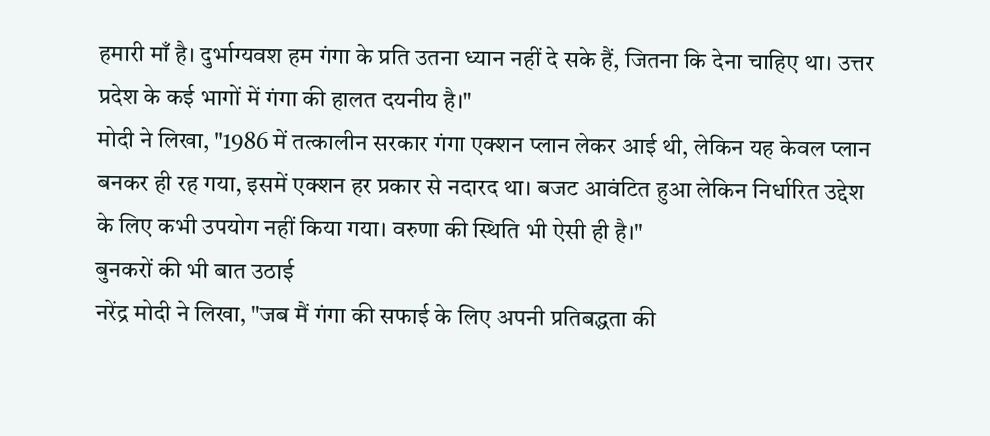हमारी माँ है। दुर्भाग्यवश हम गंगा के प्रति उतना ध्यान नहीं दे सके हैं, जितना कि देना चाहिए था। उत्तर प्रदेश के कई भागों में गंगा की हालत दयनीय है।"
मोदी ने लिखा, "1986 में तत्कालीन सरकार गंगा एक्शन प्लान लेकर आई थी, लेकिन यह केवल प्लान बनकर ही रह गया, इसमें एक्शन हर प्रकार से नदारद था। बजट आवंटित हुआ लेकिन निर्धारित उद्देश के लिए कभी उपयोग नहीं किया गया। वरुणा की स्थिति भी ऐसी ही है।"
बुनकरों की भी बात उठाई
नरेंद्र मोदी ने लिखा, "जब मैं गंगा की सफाई के लिए अपनी प्रतिबद्धता की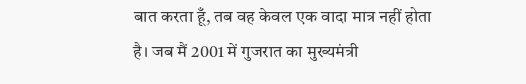बात करता हूँ, तब वह केवल एक वादा मात्र नहीं होता है। जब मैं 2001 में गुजरात का मुख्यमंत्री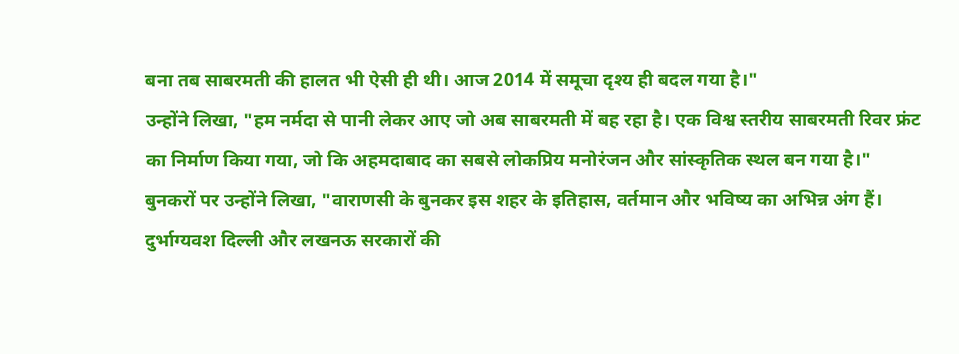बना तब साबरमती की हालत भी ऐसी ही थी। आज 2014 में समूचा दृश्य ही बदल गया है।"
उन्होंने लिखा, "हम नर्मदा से पानी लेकर आए जो अब साबरमती में बह रहा है। एक विश्व स्तरीय साबरमती रिवर फ्रंट का निर्माण किया गया, जो कि अहमदाबाद का सबसे लोकप्रिय मनोरंजन और सांस्कृतिक स्थल बन गया है।"
बुनकरों पर उन्होंने लिखा, "वाराणसी के बुनकर इस शहर के इतिहास, वर्तमान और भविष्य का अभिन्न अंग हैं। दुर्भाग्यवश दिल्ली और लखनऊ सरकारों की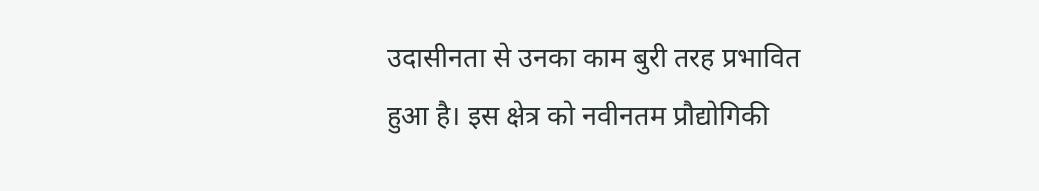उदासीनता से उनका काम बुरी तरह प्रभावित हुआ है। इस क्षेत्र को नवीनतम प्रौद्योगिकी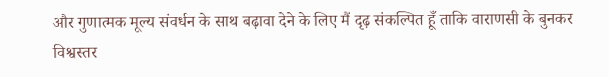और गुणात्मक मूल्य संवर्धन के साथ बढ़ावा देने के लिए मैं दृढ़ संकल्पित हूँ ताकि वाराणसी के बुनकर विश्वस्तर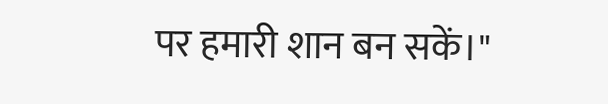पर हमारी शान बन सकें।"